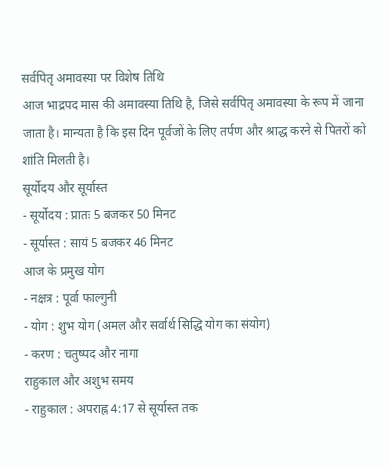सर्वपितृ अमावस्या पर विशेष तिथि
आज भाद्रपद मास की अमावस्या तिथि है, जिसे सर्वपितृ अमावस्या के रूप में जाना जाता है। मान्यता है कि इस दिन पूर्वजों के लिए तर्पण और श्राद्ध करने से पितरों को शांति मिलती है।
सूर्योदय और सूर्यास्त
- सूर्योदय : प्रातः 5 बजकर 50 मिनट
- सूर्यास्त : सायं 5 बजकर 46 मिनट
आज के प्रमुख योग
- नक्षत्र : पूर्वा फाल्गुनी
- योग : शुभ योग (अमल और सर्वार्थ सिद्धि योग का संयोग)
- करण : चतुष्पद और नागा
राहुकाल और अशुभ समय
- राहुकाल : अपराह्न 4:17 से सूर्यास्त तक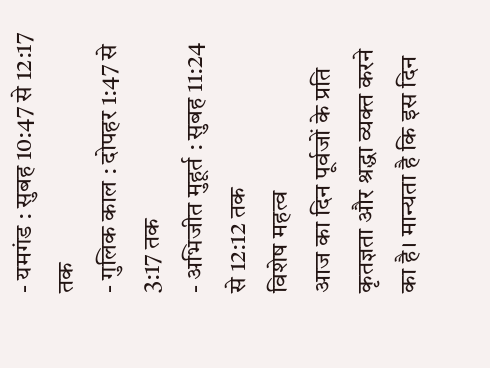- यमगंड : सुबह 10:47 से 12:17 तक
- गुलिक काल : दोपहर 1:47 से 3:17 तक
- अभिजीत मुहूर्त : सुबह 11:24 से 12:12 तक
विशेष महत्व
आज का दिन पूर्वजों के प्रति कृतज्ञता और श्रद्धा व्यक्त करने का है। मान्यता है कि इस दिन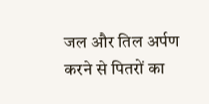जल और तिल अर्पण करने से पितरों का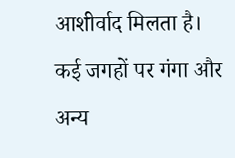आशीर्वाद मिलता है। कई जगहों पर गंगा और अन्य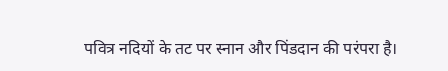पवित्र नदियों के तट पर स्नान और पिंडदान की परंपरा है।